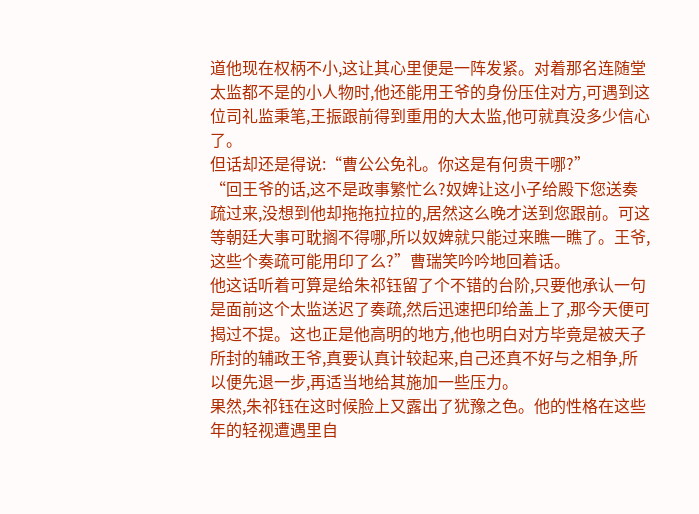道他现在权柄不小,这让其心里便是一阵发紧。对着那名连随堂太监都不是的小人物时,他还能用王爷的身份压住对方,可遇到这位司礼监秉笔,王振跟前得到重用的大太监,他可就真没多少信心了。
但话却还是得说:“曹公公免礼。你这是有何贵干哪?”
“回王爷的话,这不是政事繁忙么?奴婢让这小子给殿下您送奏疏过来,没想到他却拖拖拉拉的,居然这么晚才送到您跟前。可这等朝廷大事可耽搁不得哪,所以奴婢就只能过来瞧一瞧了。王爷,这些个奏疏可能用印了么?”曹瑞笑吟吟地回着话。
他这话听着可算是给朱祁钰留了个不错的台阶,只要他承认一句是面前这个太监送迟了奏疏,然后迅速把印给盖上了,那今天便可揭过不提。这也正是他高明的地方,他也明白对方毕竟是被天子所封的辅政王爷,真要认真计较起来,自己还真不好与之相争,所以便先退一步,再适当地给其施加一些压力。
果然,朱祁钰在这时候脸上又露出了犹豫之色。他的性格在这些年的轻视遭遇里自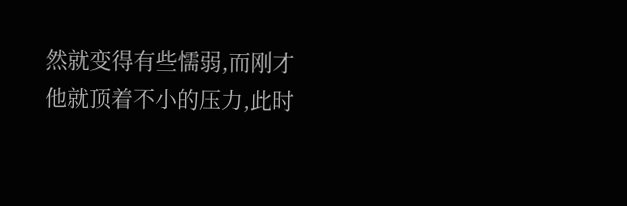然就变得有些懦弱,而刚才他就顶着不小的压力,此时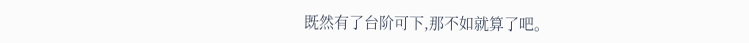既然有了台阶可下,那不如就算了吧。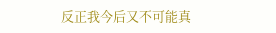反正我今后又不可能真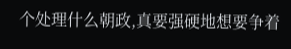个处理什么朝政,真要强硬地想要争着